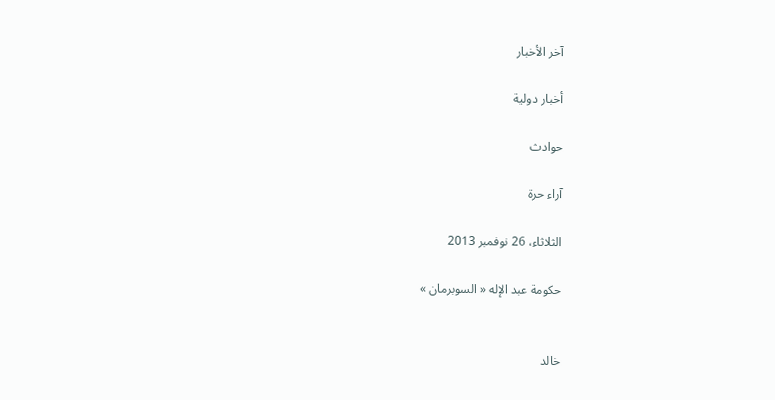آخر الأخبار

أخبار دولية

حوادث

آراء حرة

الثلاثاء، 26 نوفمبر 2013

حكومة عبد الإله « السوبرمان »


خالد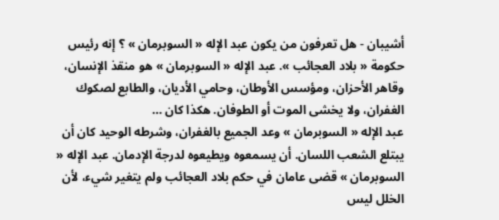أشيبان - هل تعرفون من يكون عبد الإله « السوبرمان » ؟ إنه رئيس حكومة « بلاد العجائب ». عبد الإله « السوبرمان » هو منقذ الإنسان، وقاهر الأحزان، ومؤسس الأوطان، وحامي الأديان، والطابع لصكوك الغفران، ولا يخشى الموت أو الطوفان. هكذا كان …
عبد الإله « السوبرمان » وعد الجميع بالغفران، وشرطه الوحيد كان أن يبتلع الشعب اللسان. أن يسمعوه ويطيعوه لدرجة الإدمان. عبد الإله « السوبرمان » قضى عامان في حكم بلاد العجائب ولم يتغير شيء، لأن الخلل ليس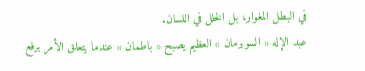في البطل المغوار، بل الخلل في اللسان.
عبد الإله « السوبرمان » العظيم يصبح « باطمان » عندما يتعلق الأمر برفع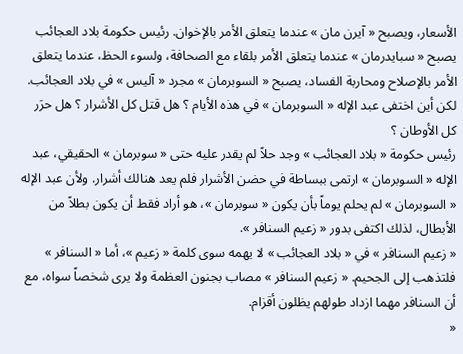الأسعار، ويصبح « آيرن مان » عندما يتعلق الأمر بالإخوان. رئيس حكومة بلاد العجائب يصبح « سبايدرمان » عندما يتعلق الأمر بلقاء مع الصحافة، ولسوء الحظ، عندما يتعلق الأمر بالإصلاح ومحاربة الفساد، يصبح « السوبرمان » مجرد « آليس » في بلاد العجائب.
لكن أين اختفى عبد الإله « السوبرمان » في هذه الأيام ؟ هل قتل كل الأشرار ؟ هل حرَر كل الأوطان ؟
رئيس حكومة « بلاد العجائب » وجد حلاً لم يقدر عليه حتى « سوبرمان » الحقيقي، عبد الإله « السوبرمان » ارتمى ببساطة في حضن الأشرار فلم يعد هنالك أشرار. ولأن عبد الإله « السوبرمان » لم يحلم يوماً بأن يكون « سوبرمان »، هو أراد فقط أن يكون بطلاً من الأبطال، لذلك اكتفى بدور « زعيم السنافر ».
« زعيم السنافر » في « بلاد العجائب » لا يهمه سوى كلمة « زعيم »، أما « السنافر » فلتذهب إلى الجحيم. « زعيم السنافر » مصاب بجنون العظمة ولا يرى شخصاً سواه، مع أن السنافر مهما ازداد طولهم يظلون أقزام.
«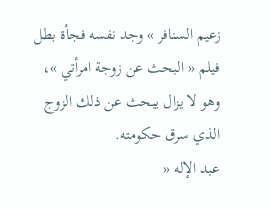زعيم السنافر » وجد نفسه فجأة بطل فيلم « البحث عن زوجة امرأتي »، وهو لا يزال يبحث عن ذلك الزوج الذي سرق حكومته.
عبد الإله «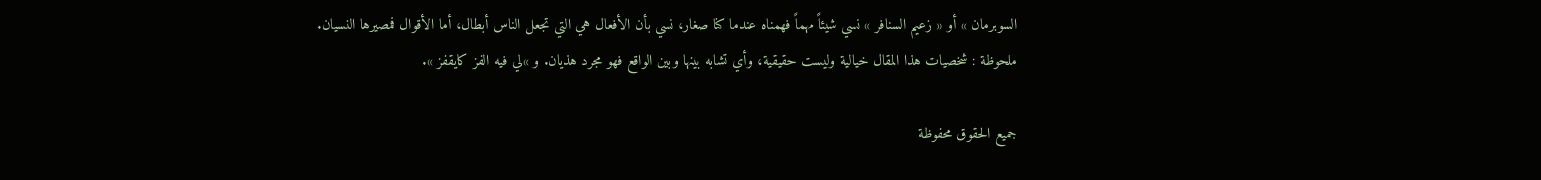السوبرمان » أو « زعيم السنافر » نسي شيئاً مهماً فهمناه عندما كنا صغار، نسي بأن الأفعال هي التي تجعل الناس أبطال، أما الأقوال فمصيرها النسيان.
ملحوظة : شخصيات هذا المقال خيالية وليست حقيقية، وأي تشابه بينها وبين الواقع فهو مجرد هذيان. و »لي فيه الفز كايقفز ».

جميع الحقوق محفوظة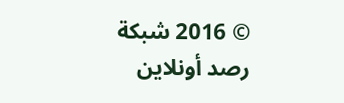© 2016 شبكة رصد أونلاين